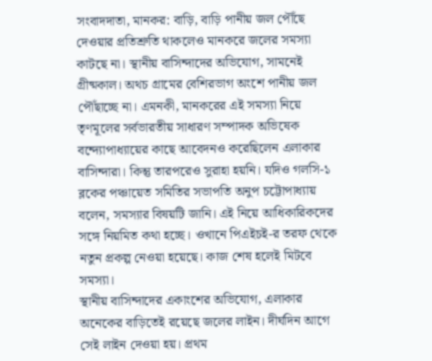সংবাদদাতা, মানকর: বাড়ি, বাড়ি পানীয় জল পৌঁছে দেওয়ার প্রতিশ্রুতি থাকলেও মানকরে জলের সমস্যা কাটছে না। স্থানীয় বাসিন্দাদের অভিযোগ, সামনেই গ্রীষ্মকাল। অথচ গ্রামের বেশিরভাগ অংশে পানীয় জল পৌঁছাচ্ছে না। এমনকী, মানকরের এই সমস্যা নিয়ে তৃণমূলের সর্বভারতীয় সাধারণ সম্পাদক অভিষেক বন্দ্যোপাধ্যায়ের কাছে আবেদনও করেছিলেন এলাকার বাসিন্দারা। কিন্তু তারপরেও সুরাহা হয়নি। যদিও গলসি-১ ব্লকের পঞ্চায়েত সমিতির সভাপতি অনুপ চট্টোপাধ্যায় বলেন, সমস্যার বিষয়টি জানি। এই নিয়ে আধিকারিকদের সঙ্গে নিয়মিত কথা হচ্ছে। ওখানে পিএইচই-র তরফ থেকে নতুন প্রকল্প নেওয়া হয়েছে। কাজ শেষ হলেই মিটবে সমস্যা।
স্থানীয় বাসিন্দাদের একাংশের অভিযোগ, এলাকার অনেকের বাড়িতেই রয়েছে জলের লাইন। দীর্ঘদিন আগে সেই লাইন দেওয়া হয়। প্রথম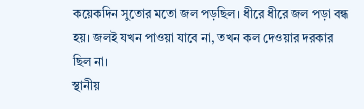কয়েকদিন সুতোর মতো জল পড়ছিল। ধীরে ধীরে জল পড়া বন্ধ হয়। জলই যখন পাওয়া যাবে না, তখন কল দেওয়ার দরকার ছিল না।
স্থানীয়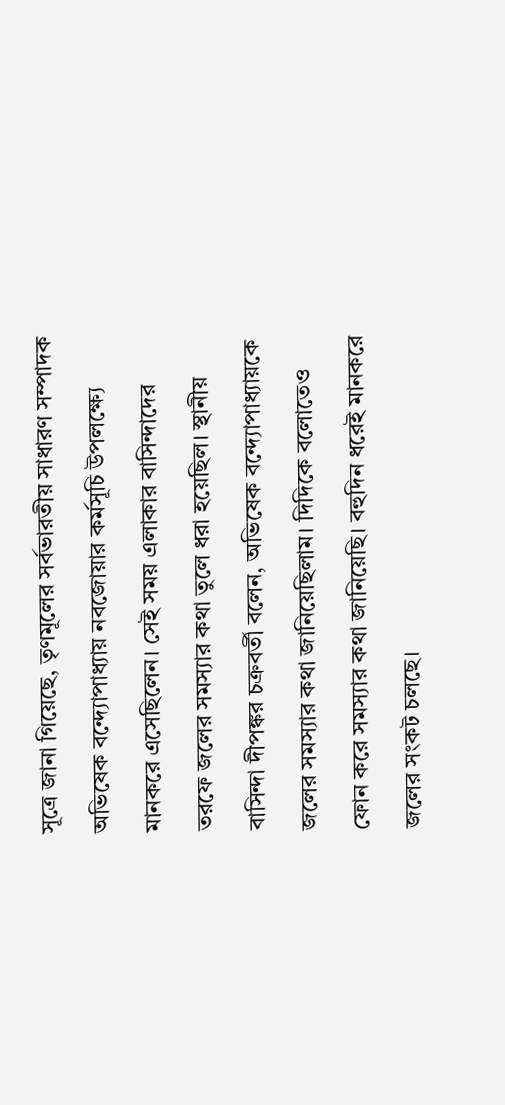সূত্রে জানা গিয়েছে, তৃণমূলের সর্বভারতীয় সাধারণ সম্পাদক অভিষেক বন্দ্যোপাধ্যায় নবজোয়ার কর্মসূচি উপলক্ষ্যে মানকরে এসেছিলেন। সেই সময় এলাকার বাসিন্দাদের তরফে জলের সমস্যার কথা তুলে ধরা হয়েছিল। স্থানীয় বাসিন্দা দীপঙ্কর চক্রবর্তী বলেন, অভিষেক বন্দ্যোপাধ্যায়কে জলের সমস্যার কথা জানিয়েছিলাম। দিদিকে বলোতেও ফোন করে সমস্যার কথা জানিয়েছি। বহুদিন ধরেই মানকরে জলের সংকট চলছে।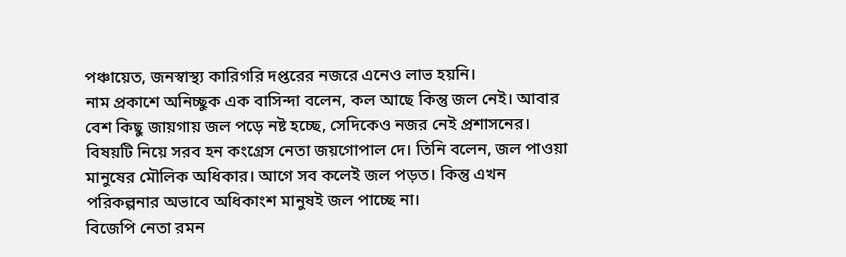পঞ্চায়েত, জনস্বাস্থ্য কারিগরি দপ্তরের নজরে এনেও লাভ হয়নি।
নাম প্রকাশে অনিচ্ছুক এক বাসিন্দা বলেন, কল আছে কিন্তু জল নেই। আবার বেশ কিছু জায়গায় জল পড়ে নষ্ট হচ্ছে, সেদিকেও নজর নেই প্রশাসনের।
বিষয়টি নিয়ে সরব হন কংগ্রেস নেতা জয়গোপাল দে। তিনি বলেন, জল পাওয়া মানুষের মৌলিক অধিকার। আগে সব কলেই জল পড়ত। কিন্তু এখন পরিকল্পনার অভাবে অধিকাংশ মানুষই জল পাচ্ছে না।
বিজেপি নেতা রমন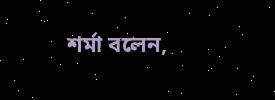শর্মা বলেন,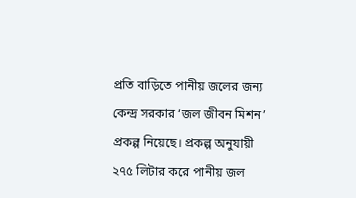প্রতি বাড়িতে পানীয় জলের জন্য কেন্দ্র সরকার ‘জল জীবন মিশন’ প্রকল্প নিয়েছে। প্রকল্প অনুযায়ী ২৭৫ লিটার করে পানীয় জল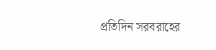প্রতিদিন সরবরাহের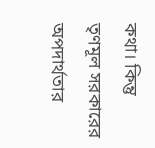কথা। কিন্তু তৃণমূল সরকারের অপদার্থতার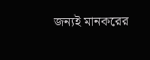জন্যই মানকরের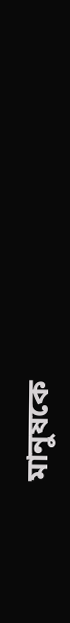মানুষকে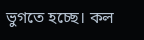ভুগতে হচ্ছে। কল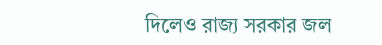দিলেও রাজ্য সরকার জল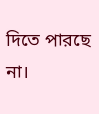দিতে পারছে না।